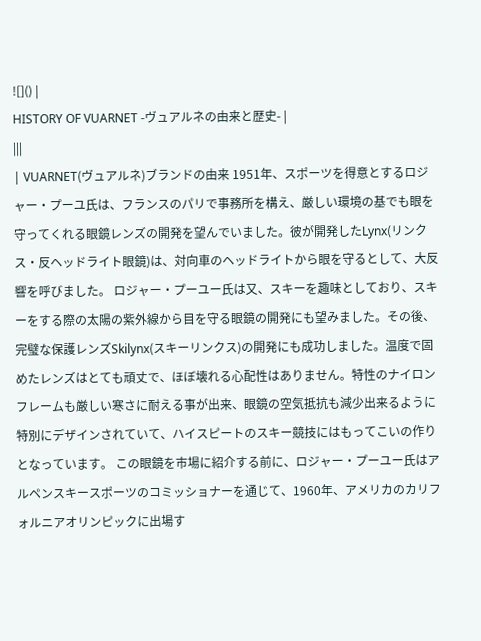![]() |
HISTORY OF VUARNET -ヴュアルネの由来と歴史- |
|||
| VUARNET(ヴュアルネ)ブランドの由来 1951年、スポーツを得意とするロジャー・プーユ氏は、フランスのパリで事務所を構え、厳しい環境の基でも眼を守ってくれる眼鏡レンズの開発を望んでいました。彼が開発したLynx(リンクス・反ヘッドライト眼鏡)は、対向車のヘッドライトから眼を守るとして、大反響を呼びました。 ロジャー・プーユー氏は又、スキーを趣味としており、スキーをする際の太陽の紫外線から目を守る眼鏡の開発にも望みました。その後、完璧な保護レンズSkilynx(スキーリンクス)の開発にも成功しました。温度で固めたレンズはとても頑丈で、ほぼ壊れる心配性はありません。特性のナイロンフレームも厳しい寒さに耐える事が出来、眼鏡の空気抵抗も減少出来るように特別にデザインされていて、ハイスピートのスキー競技にはもってこいの作りとなっています。 この眼鏡を市場に紹介する前に、ロジャー・プーユー氏はアルペンスキースポーツのコミッショナーを通じて、1960年、アメリカのカリフォルニアオリンピックに出場す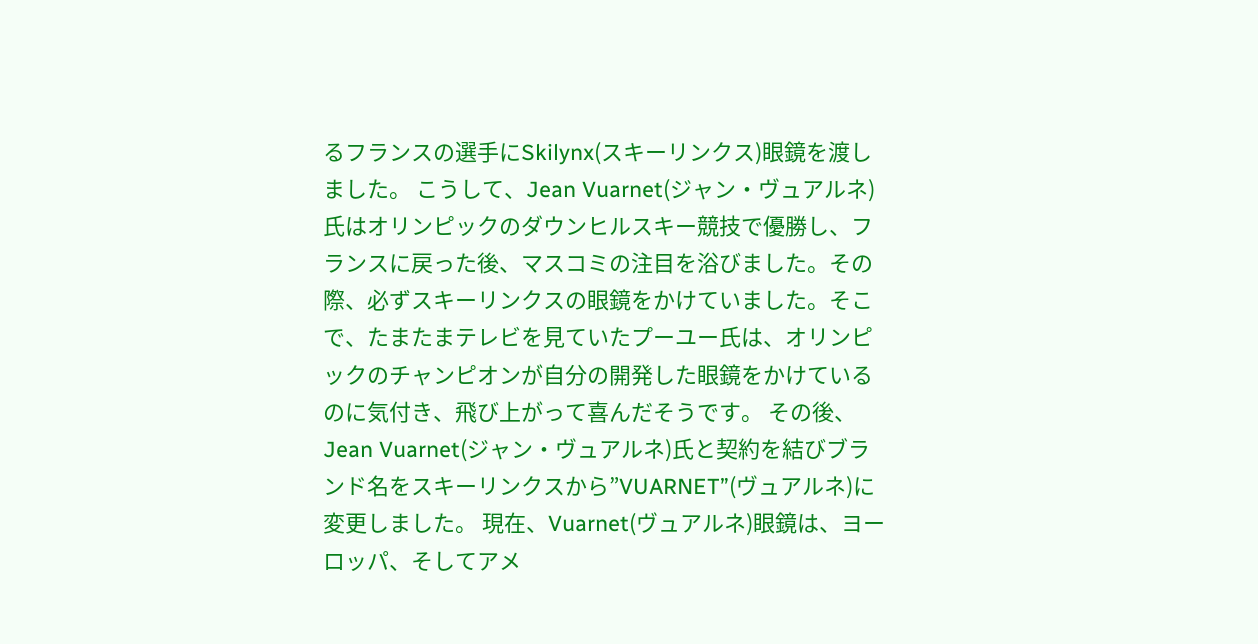るフランスの選手にSkilynx(スキーリンクス)眼鏡を渡しました。 こうして、Jean Vuarnet(ジャン・ヴュアルネ)氏はオリンピックのダウンヒルスキー競技で優勝し、フランスに戻った後、マスコミの注目を浴びました。その際、必ずスキーリンクスの眼鏡をかけていました。そこで、たまたまテレビを見ていたプーユー氏は、オリンピックのチャンピオンが自分の開発した眼鏡をかけているのに気付き、飛び上がって喜んだそうです。 その後、Jean Vuarnet(ジャン・ヴュアルネ)氏と契約を結びブランド名をスキーリンクスから”VUARNET”(ヴュアルネ)に変更しました。 現在、Vuarnet(ヴュアルネ)眼鏡は、ヨーロッパ、そしてアメ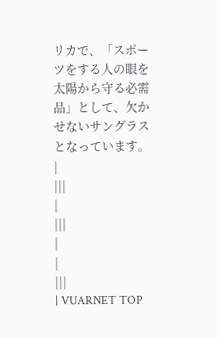リカで、「スポーツをする人の眼を太陽から守る必需品」として、欠かせないサングラスとなっています。 |
|||
|
|||
|
|
|||
| VUARNET TOP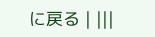に戻る | |||